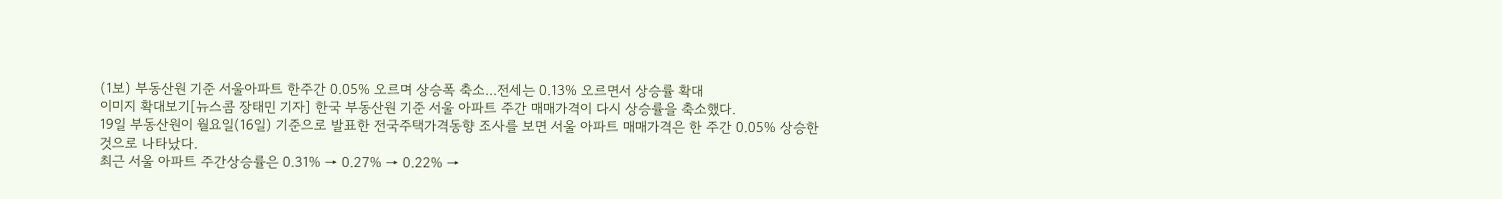(1보) 부동산원 기준 서울아파트 한주간 0.05% 오르며 상승폭 축소...전세는 0.13% 오르면서 상승률 확대
이미지 확대보기[뉴스콤 장태민 기자] 한국 부동산원 기준 서울 아파트 주간 매매가격이 다시 상승률을 축소했다.
19일 부동산원이 월요일(16일) 기준으로 발표한 전국주택가격동향 조사를 보면 서울 아파트 매매가격은 한 주간 0.05% 상승한 것으로 나타났다.
최근 서울 아파트 주간상승률은 0.31% → 0.27% → 0.22% →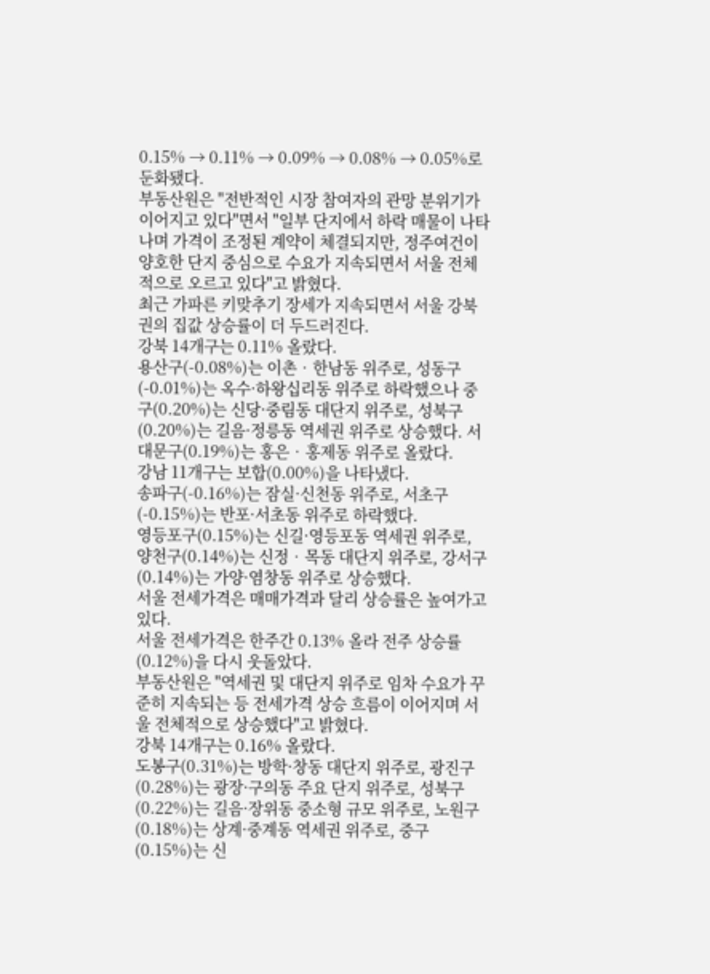0.15% → 0.11% → 0.09% → 0.08% → 0.05%로 둔화됐다.
부동산원은 "전반적인 시장 참여자의 관망 분위기가 이어지고 있다"면서 "일부 단지에서 하락 매물이 나타나며 가격이 조정된 계약이 체결되지만, 정주여건이 양호한 단지 중심으로 수요가 지속되면서 서울 전체적으로 오르고 있다"고 밝혔다.
최근 가파른 키맞추기 장세가 지속되면서 서울 강북권의 집값 상승률이 더 두드러진다.
강북 14개구는 0.11% 올랐다.
용산구(-0.08%)는 이촌‧한남동 위주로, 성동구(-0.01%)는 옥수·하왕십리동 위주로 하락했으나 중구(0.20%)는 신당·중림동 대단지 위주로, 성북구(0.20%)는 길음·정릉동 역세권 위주로 상승했다. 서대문구(0.19%)는 홍은‧홍제동 위주로 올랐다.
강남 11개구는 보합(0.00%)을 나타냈다.
송파구(-0.16%)는 잠실·신천동 위주로, 서초구(-0.15%)는 반포·서초동 위주로 하락했다.
영등포구(0.15%)는 신길·영등포동 역세권 위주로, 양천구(0.14%)는 신정‧목동 대단지 위주로, 강서구(0.14%)는 가양·염창동 위주로 상승했다.
서울 전세가격은 매매가격과 달리 상승률은 높여가고 있다.
서울 전세가격은 한주간 0.13% 올라 전주 상승률(0.12%)을 다시 웃돌았다.
부동산원은 "역세권 및 대단지 위주로 임차 수요가 꾸준히 지속되는 등 전세가격 상승 흐름이 이어지며 서울 전체적으로 상승했다"고 밝혔다.
강북 14개구는 0.16% 올랐다.
도봉구(0.31%)는 방학·창동 대단지 위주로, 광진구(0.28%)는 광장·구의동 주요 단지 위주로, 성북구(0.22%)는 길음·장위동 중소형 규모 위주로, 노원구(0.18%)는 상계·중계동 역세권 위주로, 중구(0.15%)는 신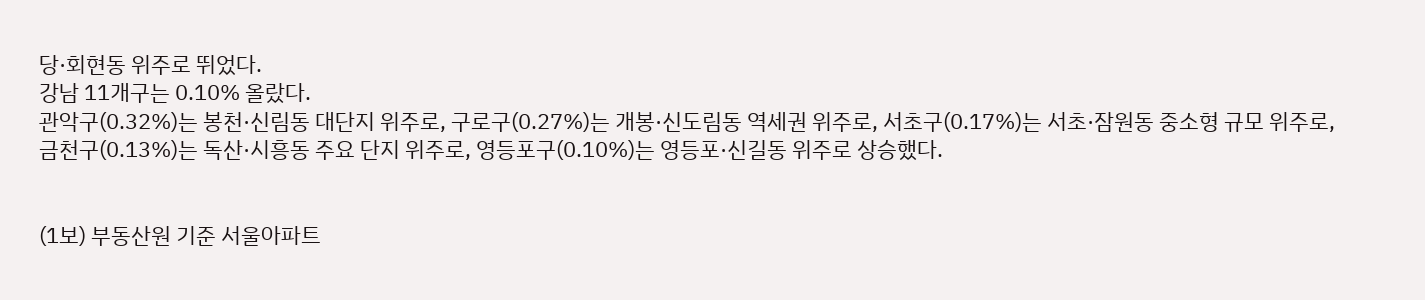당·회현동 위주로 뛰었다.
강남 11개구는 0.10% 올랐다.
관악구(0.32%)는 봉천·신림동 대단지 위주로, 구로구(0.27%)는 개봉·신도림동 역세권 위주로, 서초구(0.17%)는 서초·잠원동 중소형 규모 위주로, 금천구(0.13%)는 독산·시흥동 주요 단지 위주로, 영등포구(0.10%)는 영등포·신길동 위주로 상승했다.


(1보) 부동산원 기준 서울아파트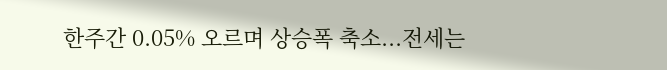한주간 0.05% 오르며 상승폭 축소...전세는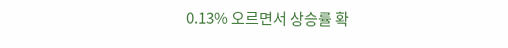0.13% 오르면서 상승률 확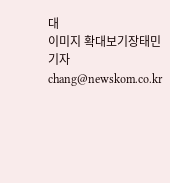대
이미지 확대보기장태민 기자 chang@newskom.co.kr